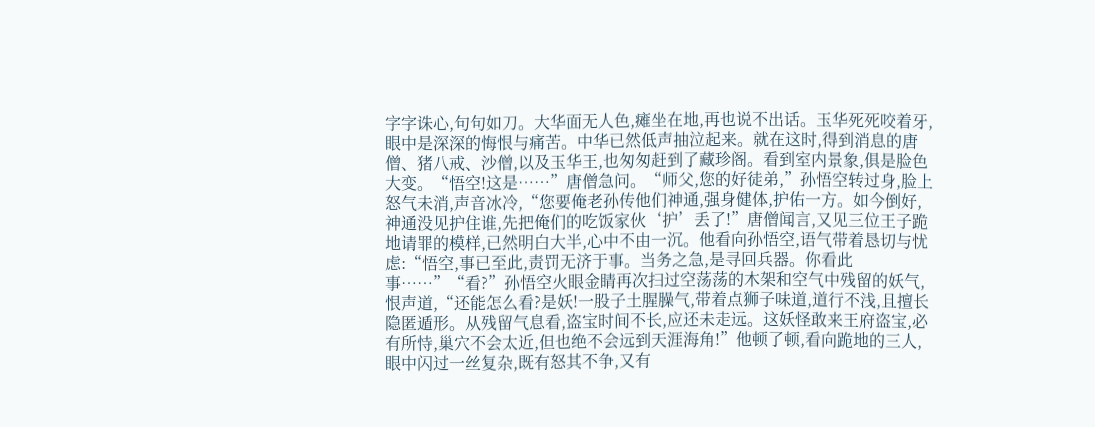字字诛心,句句如刀。大华面无人色,瘫坐在地,再也说不出话。玉华死死咬着牙,眼中是深深的悔恨与痛苦。中华已然低声抽泣起来。就在这时,得到消息的唐僧、猪八戒、沙僧,以及玉华王,也匆匆赶到了藏珍阁。看到室内景象,俱是脸色大变。“悟空!这是……”唐僧急问。“师父,您的好徒弟,”孙悟空转过身,脸上怒气未消,声音冰冷,“您要俺老孙传他们神通,强身健体,护佑一方。如今倒好,神通没见护住谁,先把俺们的吃饭家伙‘护’丢了!”唐僧闻言,又见三位王子跪地请罪的模样,已然明白大半,心中不由一沉。他看向孙悟空,语气带着恳切与忧虑:“悟空,事已至此,责罚无济于事。当务之急,是寻回兵器。你看此事……”“看?”孙悟空火眼金睛再次扫过空荡荡的木架和空气中残留的妖气,恨声道,“还能怎么看?是妖!一股子土腥臊气,带着点狮子味道,道行不浅,且擅长隐匿遁形。从残留气息看,盗宝时间不长,应还未走远。这妖怪敢来王府盗宝,必有所恃,巢穴不会太近,但也绝不会远到天涯海角!”他顿了顿,看向跪地的三人,眼中闪过一丝复杂,既有怒其不争,又有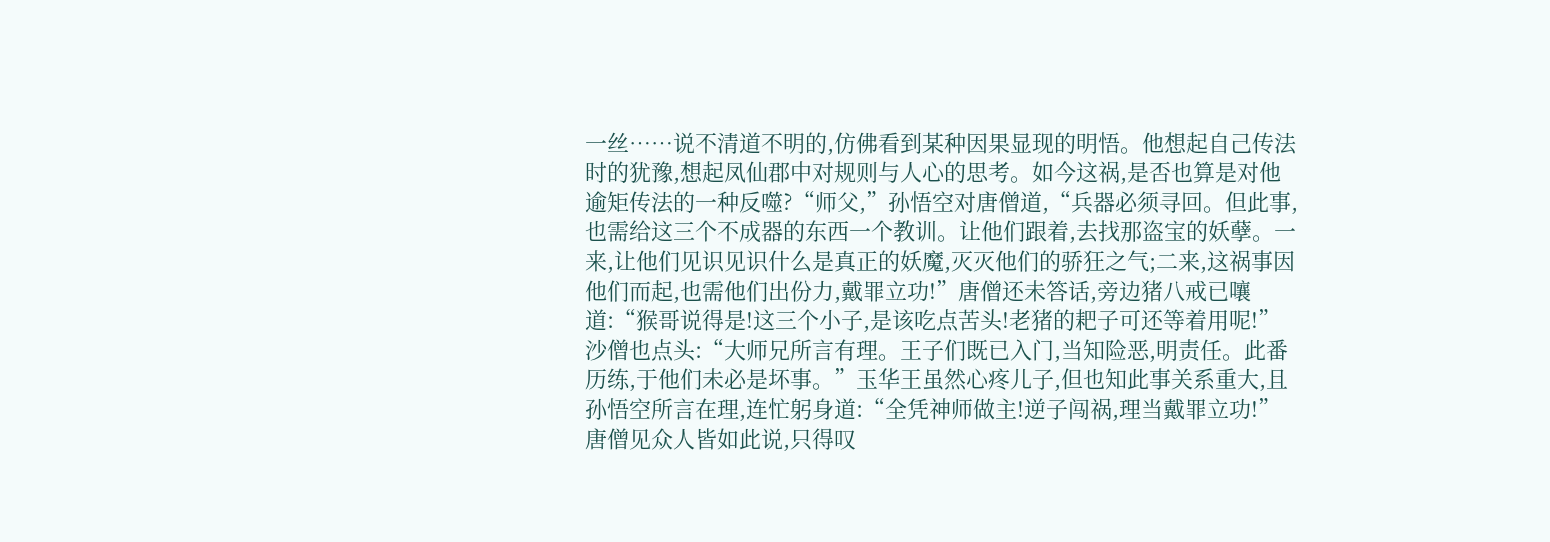一丝……说不清道不明的,仿佛看到某种因果显现的明悟。他想起自己传法时的犹豫,想起凤仙郡中对规则与人心的思考。如今这祸,是否也算是对他逾矩传法的一种反噬?“师父,”孙悟空对唐僧道,“兵器必须寻回。但此事,也需给这三个不成器的东西一个教训。让他们跟着,去找那盗宝的妖孽。一来,让他们见识见识什么是真正的妖魔,灭灭他们的骄狂之气;二来,这祸事因他们而起,也需他们出份力,戴罪立功!”唐僧还未答话,旁边猪八戒已嚷道:“猴哥说得是!这三个小子,是该吃点苦头!老猪的耙子可还等着用呢!”沙僧也点头:“大师兄所言有理。王子们既已入门,当知险恶,明责任。此番历练,于他们未必是坏事。”玉华王虽然心疼儿子,但也知此事关系重大,且孙悟空所言在理,连忙躬身道:“全凭神师做主!逆子闯祸,理当戴罪立功!”唐僧见众人皆如此说,只得叹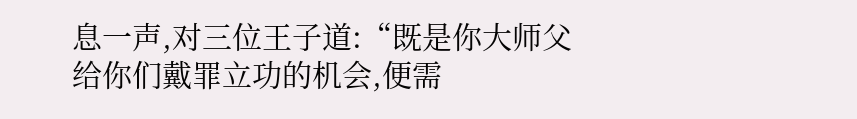息一声,对三位王子道:“既是你大师父给你们戴罪立功的机会,便需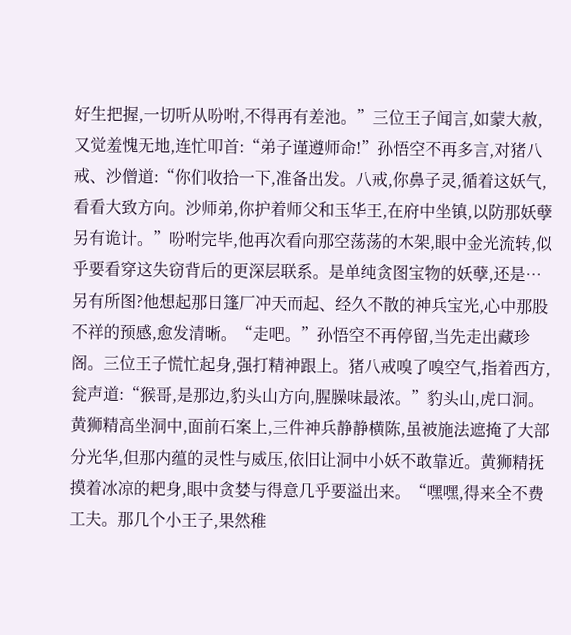好生把握,一切听从吩咐,不得再有差池。”三位王子闻言,如蒙大赦,又觉羞愧无地,连忙叩首:“弟子谨遵师命!”孙悟空不再多言,对猪八戒、沙僧道:“你们收拾一下,准备出发。八戒,你鼻子灵,循着这妖气,看看大致方向。沙师弟,你护着师父和玉华王,在府中坐镇,以防那妖孽另有诡计。”吩咐完毕,他再次看向那空荡荡的木架,眼中金光流转,似乎要看穿这失窃背后的更深层联系。是单纯贪图宝物的妖孽,还是…另有所图?他想起那日篷厂冲天而起、经久不散的神兵宝光,心中那股不祥的预感,愈发清晰。“走吧。”孙悟空不再停留,当先走出藏珍阁。三位王子慌忙起身,强打精神跟上。猪八戒嗅了嗅空气,指着西方,瓮声道:“猴哥,是那边,豹头山方向,腥臊味最浓。”豹头山,虎口洞。黄狮精高坐洞中,面前石案上,三件神兵静静横陈,虽被施法遮掩了大部分光华,但那内蕴的灵性与威压,依旧让洞中小妖不敢靠近。黄狮精抚摸着冰凉的耙身,眼中贪婪与得意几乎要溢出来。“嘿嘿,得来全不费工夫。那几个小王子,果然稚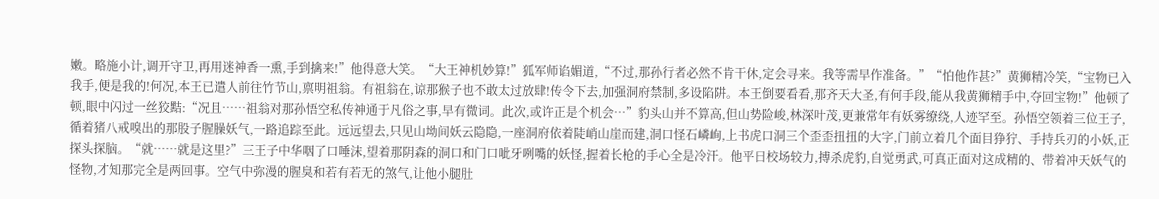嫩。略施小计,调开守卫,再用迷神香一熏,手到擒来!”他得意大笑。“大王神机妙算!”狐军师谄媚道,“不过,那孙行者必然不肯干休,定会寻来。我等需早作准备。”“怕他作甚?”黄狮精冷笑,“宝物已入我手,便是我的!何况,本王已遣人前往竹节山,禀明祖翁。有祖翁在,谅那猴子也不敢太过放肆!传令下去,加强洞府禁制,多设陷阱。本王倒要看看,那齐天大圣,有何手段,能从我黄狮精手中,夺回宝物!”他顿了顿,眼中闪过一丝狡黠:“况且……祖翁对那孙悟空私传神通于凡俗之事,早有微词。此次,或许正是个机会…”豹头山并不算高,但山势险峻,林深叶茂,更兼常年有妖雾缭绕,人迹罕至。孙悟空领着三位王子,循着猪八戒嗅出的那股子腥臊妖气,一路追踪至此。远远望去,只见山坳间妖云隐隐,一座洞府依着陡峭山崖而建,洞口怪石嶙峋,上书虎口洞三个歪歪扭扭的大字,门前立着几个面目狰狞、手持兵刃的小妖,正探头探脑。“就……就是这里?”三王子中华咽了口唾沫,望着那阴森的洞口和门口呲牙咧嘴的妖怪,握着长枪的手心全是冷汗。他平日校场较力,搏杀虎豹,自觉勇武,可真正面对这成精的、带着冲天妖气的怪物,才知那完全是两回事。空气中弥漫的腥臭和若有若无的煞气,让他小腿肚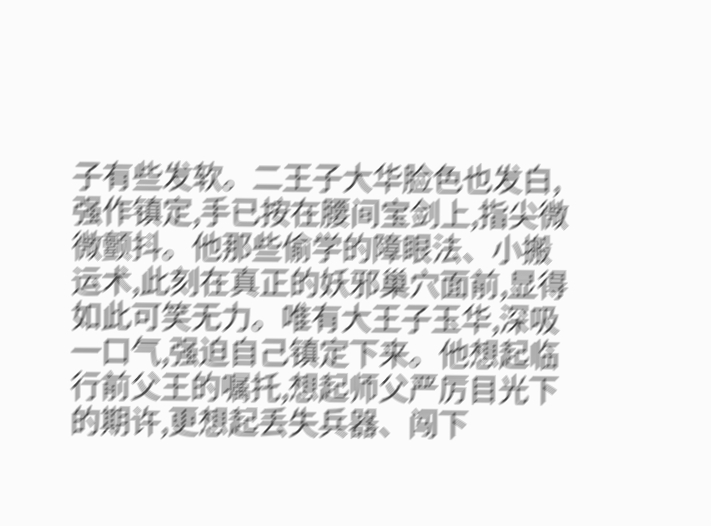子有些发软。二王子大华脸色也发白,强作镇定,手已按在腰间宝剑上,指尖微微颤抖。他那些偷学的障眼法、小搬运术,此刻在真正的妖邪巢穴面前,显得如此可笑无力。唯有大王子玉华,深吸一口气,强迫自己镇定下来。他想起临行前父王的嘱托,想起师父严厉目光下的期许,更想起丢失兵器、闯下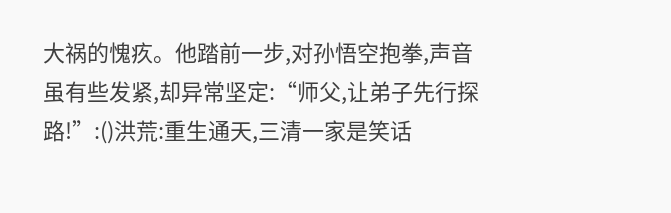大祸的愧疚。他踏前一步,对孙悟空抱拳,声音虽有些发紧,却异常坚定:“师父,让弟子先行探路!”:()洪荒:重生通天,三清一家是笑话